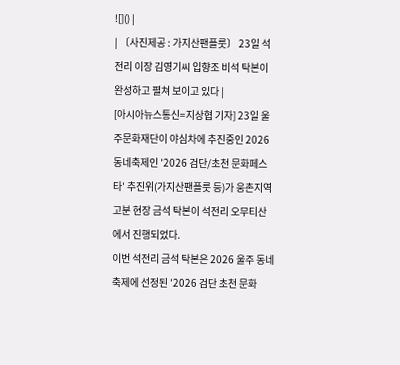![]() |
| 〔사진제공 : 가지산팬플룻〕 23일 석전리 이장 김영기씨 입향조 비석 탁본이 완성하고 펼쳐 보이고 있다 |
[아시아뉴스통신=지상협 기자] 23일 울주문화재단이 야심차에 추진중인 2026 동네축제인 ′2026 검단/초천 문화페스타′ 추진위(가지산팬플룻 등)가 웅촌지역 고분 현장 금석 탁본이 석전리 오무티산에서 진행되었다.
이번 석전리 금석 탁본은 2026 울주 동네축제에 선정된 ′2026 검단 초천 문화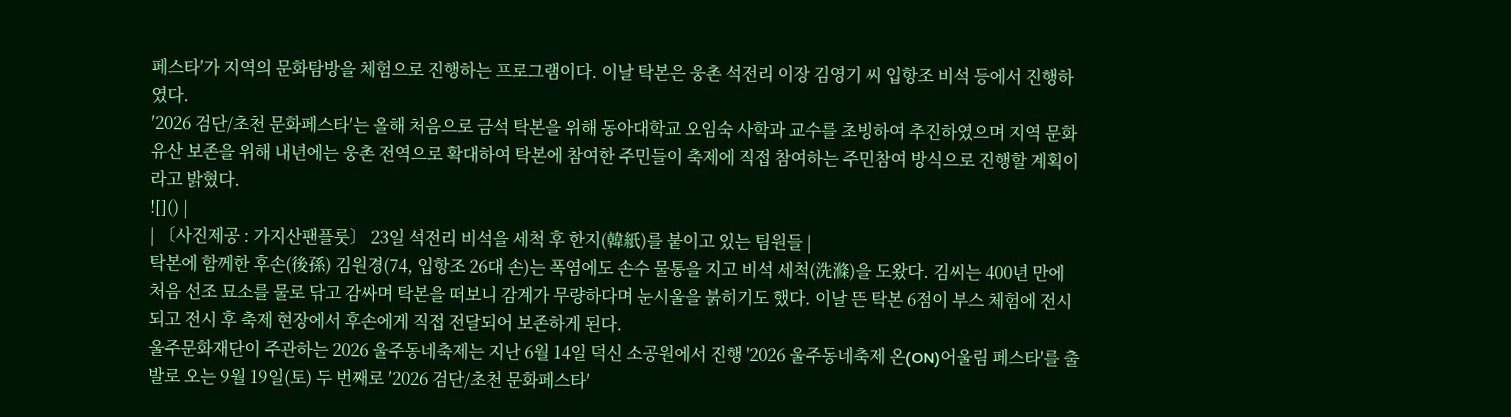페스타′가 지역의 문화탐방을 체험으로 진행하는 프로그램이다. 이날 탁본은 웅촌 석전리 이장 김영기 씨 입항조 비석 등에서 진행하였다.
′2026 검단/초천 문화페스타′는 올해 처음으로 금석 탁본을 위해 동아대학교 오임숙 사학과 교수를 초빙하여 추진하였으며 지역 문화유산 보존을 위해 내년에는 웅촌 전역으로 확대하여 탁본에 참여한 주민들이 축제에 직접 참여하는 주민참여 방식으로 진행할 계획이라고 밝혔다.
![]() |
| 〔사진제공 : 가지산팬플룻〕 23일 석전리 비석을 세척 후 한지(韓紙)를 붙이고 있는 팀원들 |
탁본에 함께한 후손(後孫) 김원경(74, 입항조 26대 손)는 폭염에도 손수 물통을 지고 비석 세척(洗滌)을 도왔다. 김씨는 400년 만에 처음 선조 묘소를 물로 닦고 감싸며 탁본을 떠보니 감계가 무량하다며 눈시울을 붉히기도 했다. 이날 뜬 탁본 6점이 부스 체험에 전시되고 전시 후 축제 현장에서 후손에게 직접 전달되어 보존하게 된다.
울주문화재단이 주관하는 2026 울주동네축제는 지난 6월 14일 덕신 소공원에서 진행 '2026 울주동네축제 온(ON)어울림 페스타'를 출발로 오는 9월 19일(토) 두 번째로 ′2026 검단/초천 문화페스타′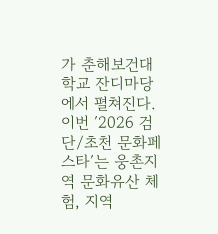가 춘해보건대학교 잔디마당에서 펼쳐진다.
이번 ′2026 검단/초천 문화페스타′는 웅촌지역 문화유산 체험, 지역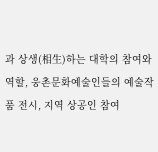과 상생(相生)하는 대학의 참여와 역할, 웅촌문화예술인들의 예술작품 전시, 지역 상공인 참여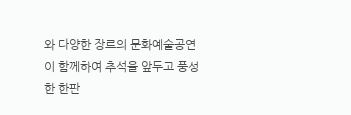와 다양한 장르의 문화예술공연이 함께하여 추석을 앞두고 풍성한 한판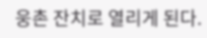웅촌 잔치로 열리게 된다.